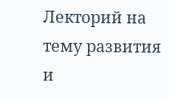Лекторий на тему развития и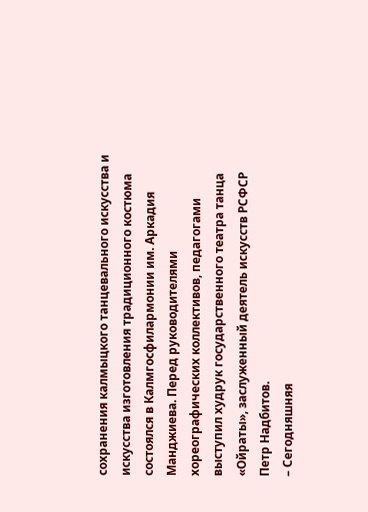сохранения калмыцкого танцевального искусства и искусства изготовления традиционного костюма состоялся в Калмгосфилармонии им. Аркадия Манджиева. Перед руководителями хореографических коллективов, педагогами выступил худрук государственного театра танца «Ойраты», заслуженный деятель искусств РСФСР Петр Надбитов.
– Сегодняшняя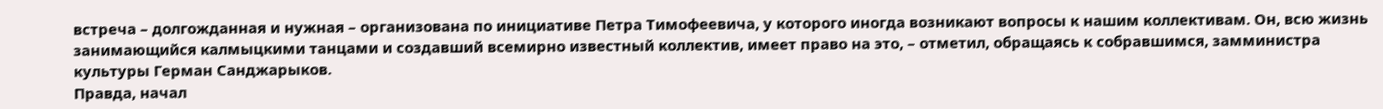встреча – долгожданная и нужная – организована по инициативе Петра Тимофеевича, у которого иногда возникают вопросы к нашим коллективам. Он, всю жизнь занимающийся калмыцкими танцами и создавший всемирно известный коллектив, имеет право на это, – отметил, обращаясь к собравшимся, замминистра культуры Герман Санджарыков.
Правда, начал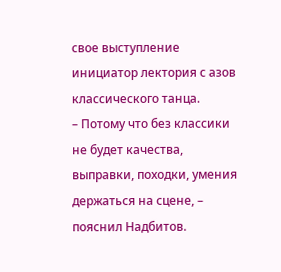свое выступление инициатор лектория с азов классического танца.
– Потому что без классики не будет качества, выправки, походки, умения держаться на сцене, – пояснил Надбитов.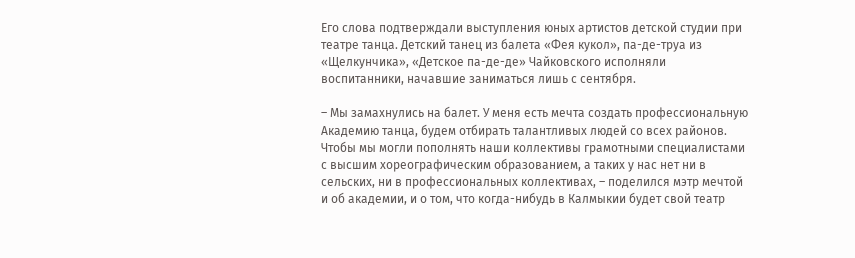Его слова подтверждали выступления юных артистов детской студии при театре танца. Детский танец из балета «Фея кукол», па-де-труа из «Щелкунчика», «Детское па-де-де» Чайковского исполняли воспитанники, начавшие заниматься лишь с сентября.

– Мы замахнулись на балет. У меня есть мечта создать профессиональную Академию танца, будем отбирать талантливых людей со всех районов. Чтобы мы могли пополнять наши коллективы грамотными специалистами с высшим хореографическим образованием, а таких у нас нет ни в сельских, ни в профессиональных коллективах, – поделился мэтр мечтой и об академии, и о том, что когда-нибудь в Калмыкии будет свой театр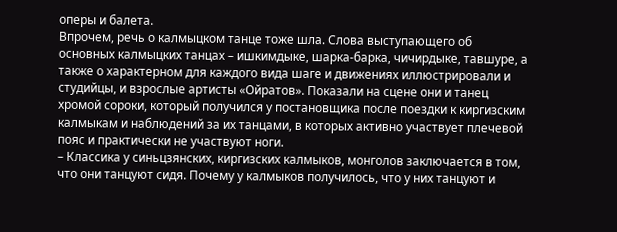оперы и балета.
Впрочем, речь о калмыцком танце тоже шла. Слова выступающего об основных калмыцких танцах – ишкимдыке, шарка-барка, чичирдыке, тавшуре, а также о характерном для каждого вида шаге и движениях иллюстрировали и студийцы, и взрослые артисты «Ойратов». Показали на сцене они и танец хромой сороки, который получился у постановщика после поездки к киргизским калмыкам и наблюдений за их танцами, в которых активно участвует плечевой пояс и практически не участвуют ноги.
– Классика у синьцзянских, киргизских калмыков, монголов заключается в том, что они танцуют сидя. Почему у калмыков получилось, что у них танцуют и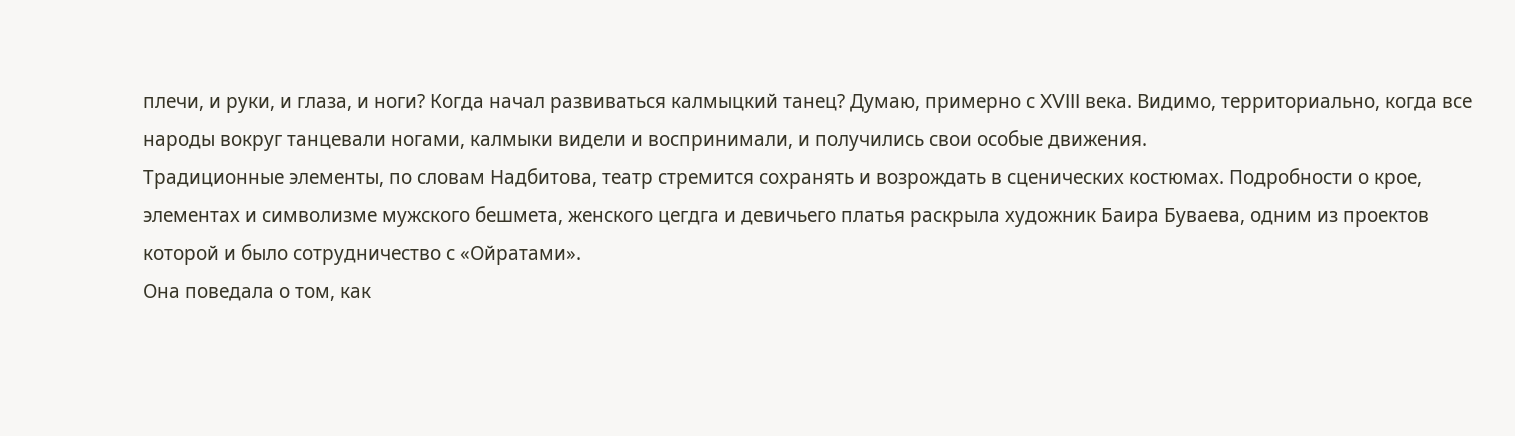плечи, и руки, и глаза, и ноги? Когда начал развиваться калмыцкий танец? Думаю, примерно с XVIII века. Видимо, территориально, когда все народы вокруг танцевали ногами, калмыки видели и воспринимали, и получились свои особые движения.
Традиционные элементы, по словам Надбитова, театр стремится сохранять и возрождать в сценических костюмах. Подробности о крое, элементах и символизме мужского бешмета, женского цегдга и девичьего платья раскрыла художник Баира Буваева, одним из проектов которой и было сотрудничество с «Ойратами».
Она поведала о том, как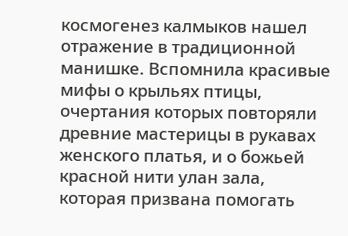космогенез калмыков нашел отражение в традиционной манишке. Вспомнила красивые мифы о крыльях птицы, очертания которых повторяли древние мастерицы в рукавах женского платья, и о божьей красной нити улан зала, которая призвана помогать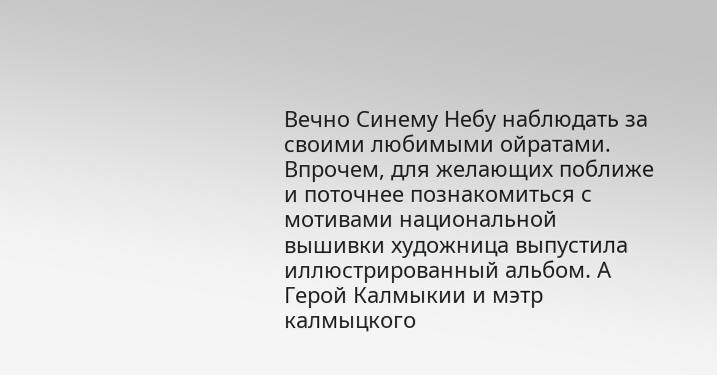Вечно Синему Небу наблюдать за своими любимыми ойратами.
Впрочем, для желающих поближе и поточнее познакомиться с мотивами национальной вышивки художница выпустила иллюстрированный альбом. А Герой Калмыкии и мэтр калмыцкого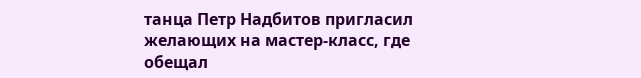танца Петр Надбитов пригласил желающих на мастер-класс, где обещал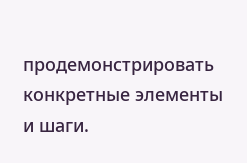продемонстрировать конкретные элементы и шаги.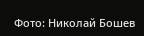Фото: Николай Бошев